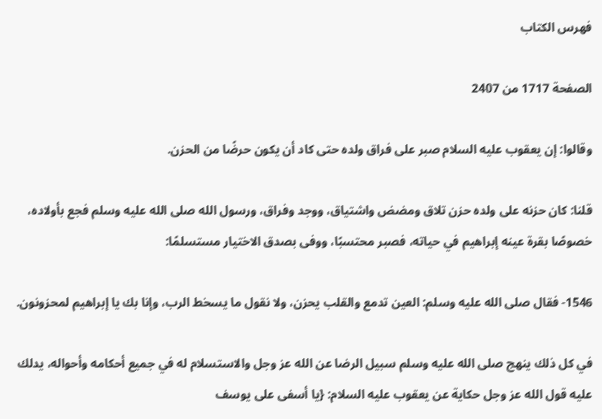فهرس الكتاب

الصفحة 1717 من 2407

وقالوا: إن يعقوب عليه السلام صبر على فراق ولده حتى كاد أن يكون حرضًا من الحزن.

قلنا: كان حزنه على ولده حزن تلاق ومضض واشتياق، ووجد وفراق، ورسول الله صلى الله عليه وسلم فجع بأولاده، خصوصًا بقرة عينه إبراهيم في حياته، فصبر محتسبًا، ووفى بصدق الاختيار مستسلمًا:

1546- فقال صلى الله عليه وسلم: العين تدمع والقلب يحزن، ولا نقول ما يسخط الرب، وإنا بك يا إبراهيم لمحزونون.

في كل ذلك ينهج صلى الله عليه وسلم سبيل الرضا عن الله عز وجل والاستسلام له في جميع أحكامه وأحواله، يدلك عليه قول الله عز وجل حكاية عن يعقوب عليه السلام: {يا أسفى على يوسف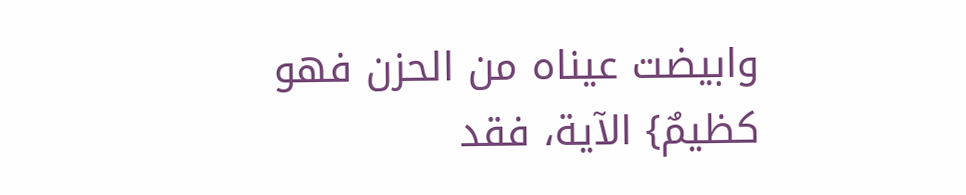وابيضت عيناه من الحزن فهو كظيمٌ} الآية، فقد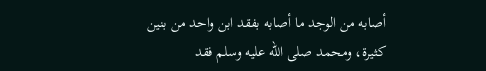أصابه من الوجد ما أصابه بفقد ابن واحد من بنين كثيرة، ومحمد صلى الله عليه وسلم فقد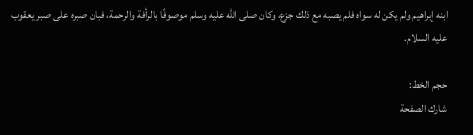ابنه إبراهيم ولم يكن له سواه فلم يصبه مع ذلك جزع، وكان صلى الله عليه وسلم موصوفًا بالرأفة والرحمة، فبان صبره على صبر يعقوب عليه السلام.

حجم الخط:
شارك الصفحة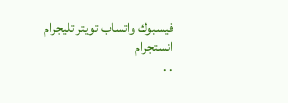فيسبوك واتساب تويتر تليجرام انستجرام
. .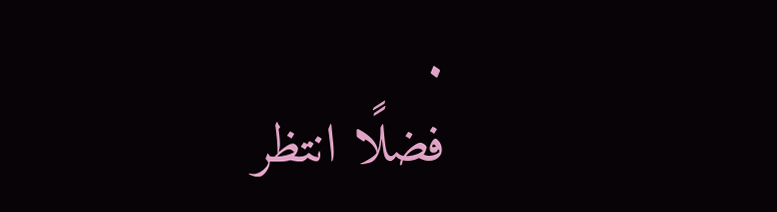.
فضلًا انتظر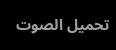تحميل الصوت